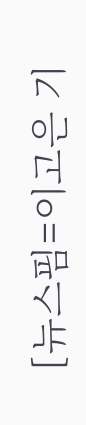[뉴스핌=이고은 기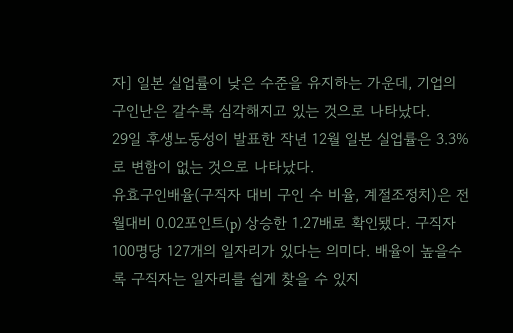자] 일본 실업률이 낮은 수준을 유지하는 가운데, 기업의 구인난은 갈수록 심각해지고 있는 것으로 나타났다.
29일 후생노동성이 발표한 작년 12월 일본 실업률은 3.3%로 변함이 없는 것으로 나타났다.
유효구인배율(구직자 대비 구인 수 비율, 계절조정치)은 전월대비 0.02포인트(p) 상승한 1.27배로 확인됐다. 구직자 100명당 127개의 일자리가 있다는 의미다. 배율이 높을수록 구직자는 일자리를 쉽게 찾을 수 있지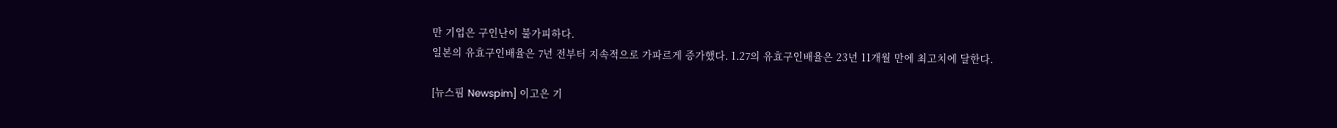만 기업은 구인난이 불가피하다.
일본의 유효구인배율은 7년 전부터 지속적으로 가파르게 증가했다. 1.27의 유효구인배율은 23년 11개월 만에 최고치에 달한다.

[뉴스핌 Newspim] 이고은 기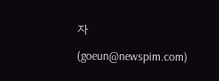자 (goeun@newspim.com)